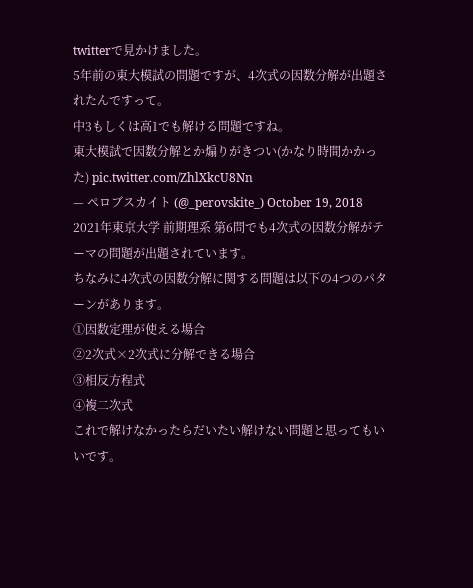twitterで見かけました。
5年前の東大模試の問題ですが、4次式の因数分解が出題されたんですって。
中3もしくは高1でも解ける問題ですね。
東大模試で因数分解とか煽りがきつい(かなり時間かかった) pic.twitter.com/ZhlXkcU8Nn
— ペロブスカイト (@_perovskite_) October 19, 2018
2021年東京大学 前期理系 第6問でも4次式の因数分解がテーマの問題が出題されています。
ちなみに4次式の因数分解に関する問題は以下の4つのパターンがあります。
①因数定理が使える場合
②2次式×2次式に分解できる場合
③相反方程式
④複二次式
これで解けなかったらだいたい解けない問題と思ってもいいです。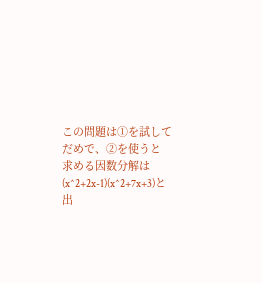この問題は①を試してだめで、②を使うと
求める因数分解は(x^2+2x-1)(x^2+7x+3)と出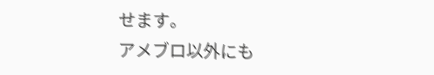せます。
アメブロ以外にも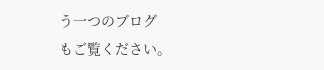う一つのブログ
もご覧ください。